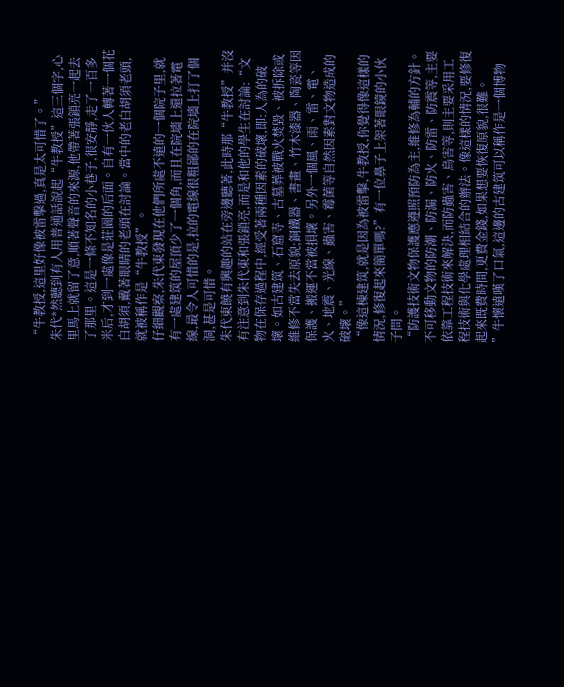“牛教授,這里好像被雷擊過,真是太可惜了。”
朱代*然聽到有人用普通話說起“牛教授”這三個字,心里馬上就留了意,順著聲音的來源,他帶著張鎖亮一起去了那里。這是一條不知名的小巷子,很安靜,走了一百多米后,才到一處像是莊園的后面。自有一伙人轉著一個花白胡須,戴著眼睛的老頭在討論。當中的老白胡須老頭,就被稱作是“牛教授”。
仔細觀察,朱代東發現在他們所處不遠的一個院子里,就有一處建筑的屋頂少了一個角,而且在院墻上還拉著電線,最令人可惜的是,拉的電線很粗鄙的在院墻上打了個洞,甚是可惜。
朱代東饒有興趣的站在旁邊聽著,此時那“牛教授”并沒有注意到朱代東和張鎖亮,而是和他的學生在討論:“文物在保存過程中,經受著兩種因素的破壞,即:人為的破壞。如古建筑、石窟寺、古墓葬被戰火焚毀、被拆除或維修不當失去原貌;銅鐵器、書畫、竹木漆器、陶瓷等因保護、搬運不當被損壞。另外一個風、雨、雷、電、火、地震、光線、蟲害、霉菌等自然因素對文物造成的破壞。”
“像這棟建筑,就是因為被雷擊,牛教授,你覺得像這樣的情況,修復起來簡單嗎?”有一位鼻子上架著眼鏡的小伙子問。
“防護技術文物保護應遵照預防為主,維修為輔的方針。不可移動文物的防潮、防漏、防火、防雷、防震等,主要依靠工程技術來解決,而防蟲害、鳥害等,則主要采用工程技術與化學處理相結合的辦法。像這樣的情況,要修復起來既費時間,更費金錢,如果想要恢復原貌,很難。
”牛懷遠嘆了口氣,這邊的古建筑可以稱作是一個博物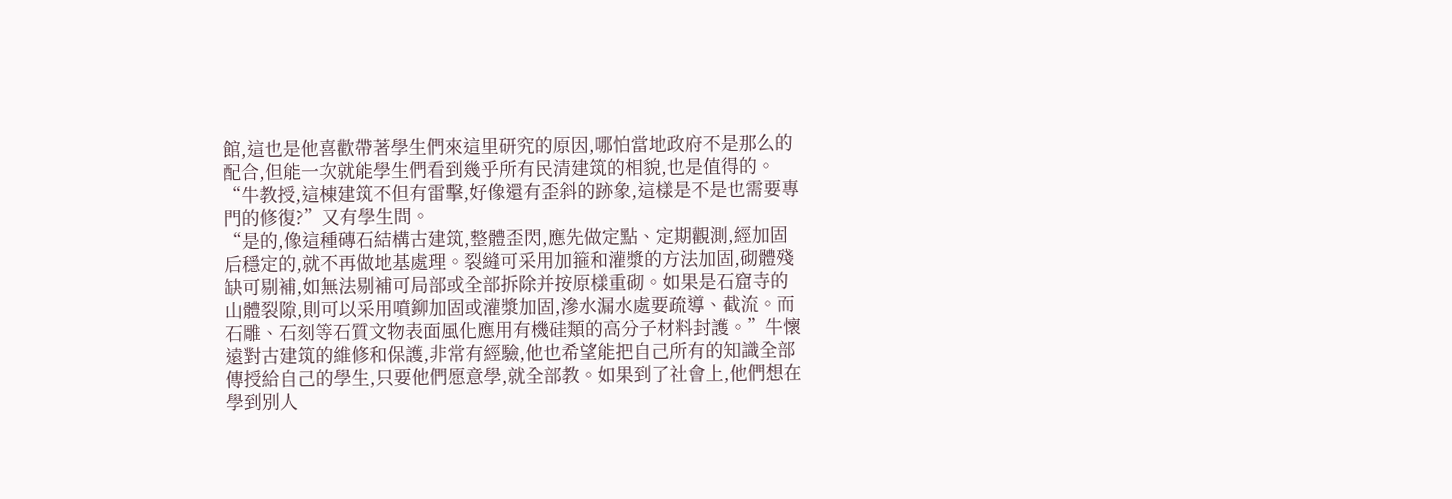館,這也是他喜歡帶著學生們來這里研究的原因,哪怕當地政府不是那么的配合,但能一次就能學生們看到幾乎所有民清建筑的相貌,也是值得的。
“牛教授,這棟建筑不但有雷擊,好像還有歪斜的跡象,這樣是不是也需要專門的修復?”又有學生問。
“是的,像這種磚石結構古建筑,整體歪閃,應先做定點、定期觀測,經加固后穩定的,就不再做地基處理。裂縫可采用加箍和灌漿的方法加固,砌體殘缺可剔補,如無法剔補可局部或全部拆除并按原樣重砌。如果是石窟寺的山體裂隙,則可以采用噴鉚加固或灌漿加固,滲水漏水處要疏導、截流。而石雕、石刻等石質文物表面風化應用有機硅類的高分子材料封護。”牛懷遠對古建筑的維修和保護,非常有經驗,他也希望能把自己所有的知識全部傳授給自己的學生,只要他們愿意學,就全部教。如果到了社會上,他們想在學到別人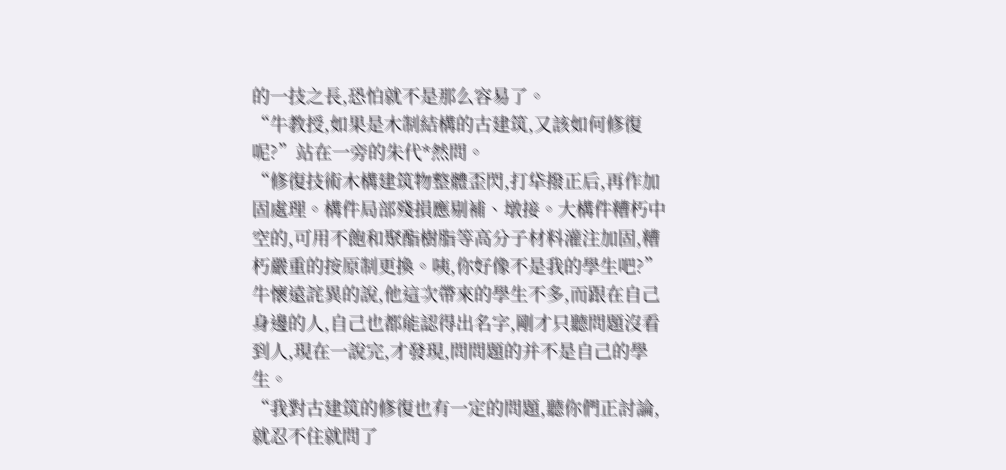的一技之長,恐怕就不是那么容易了。
“牛教授,如果是木制結構的古建筑,又該如何修復呢?”站在一旁的朱代*然問。
“修復技術木構建筑物整體歪閃,打牮撥正后,再作加固處理。構件局部殘損應剔補、墩接。大構件糟朽中空的,可用不飽和聚酯樹脂等高分子材料灌注加固,糟朽嚴重的按原制更換。咦,你好像不是我的學生吧?”牛懷遠詫異的說,他這次帶來的學生不多,而跟在自己身邊的人,自己也都能認得出名字,剛才只聽問題沒看到人,現在一說完,才發現,問問題的并不是自己的學生。
“我對古建筑的修復也有一定的問題,聽你們正討論,就忍不住就問了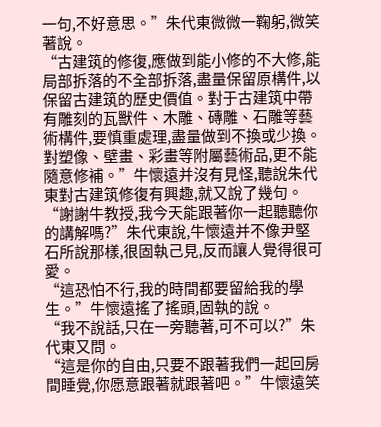一句,不好意思。”朱代東微微一鞠躬,微笑著說。
“古建筑的修復,應做到能小修的不大修,能局部拆落的不全部拆落,盡量保留原構件,以保留古建筑的歷史價值。對于古建筑中帶有雕刻的瓦獸件、木雕、磚雕、石雕等藝術構件,要慎重處理,盡量做到不換或少換。對塑像、壁畫、彩畫等附屬藝術品,更不能隨意修補。”牛懷遠并沒有見怪,聽說朱代東對古建筑修復有興趣,就又說了幾句。
“謝謝牛教授,我今天能跟著你一起聽聽你的講解嗎?”朱代東說,牛懷遠并不像尹堅石所說那樣,很固執己見,反而讓人覺得很可愛。
“這恐怕不行,我的時間都要留給我的學生。”牛懷遠搖了搖頭,固執的說。
“我不說話,只在一旁聽著,可不可以?”朱代東又問。
“這是你的自由,只要不跟著我們一起回房間睡覺,你愿意跟著就跟著吧。”牛懷遠笑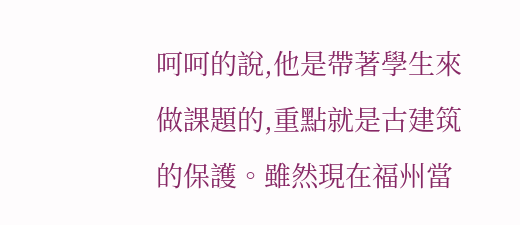呵呵的說,他是帶著學生來做課題的,重點就是古建筑的保護。雖然現在福州當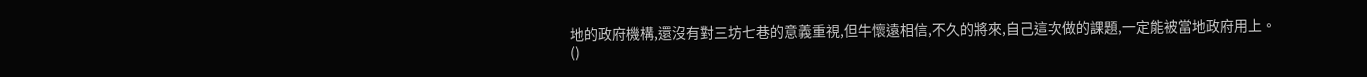地的政府機構,還沒有對三坊七巷的意義重視,但牛懷遠相信,不久的將來,自己這次做的課題,一定能被當地政府用上。
()